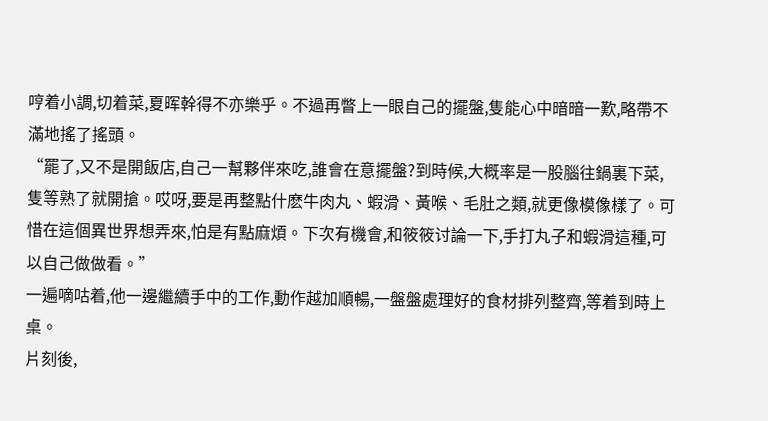哼着小調,切着菜,夏晖幹得不亦樂乎。不過再瞥上一眼自己的擺盤,隻能心中暗暗一歎,略帶不滿地搖了搖頭。
“罷了,又不是開飯店,自己一幫夥伴來吃,誰會在意擺盤?到時候,大概率是一股腦往鍋裏下菜,隻等熟了就開搶。哎呀,要是再整點什麽牛肉丸、蝦滑、黃喉、毛肚之類,就更像模像樣了。可惜在這個異世界想弄來,怕是有點麻煩。下次有機會,和筱筱讨論一下,手打丸子和蝦滑這種,可以自己做做看。”
一遍嘀咕着,他一邊繼續手中的工作,動作越加順暢,一盤盤處理好的食材排列整齊,等着到時上桌。
片刻後,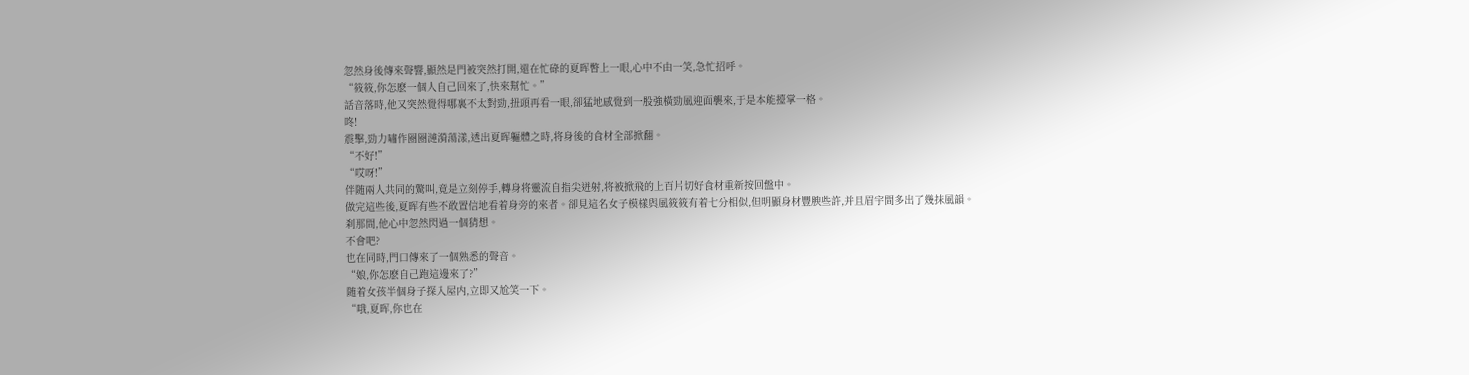忽然身後傳來聲響,顯然是門被突然打開,還在忙碌的夏晖瞥上一眼,心中不由一笑,急忙招呼。
“筱筱,你怎麽一個人自己回來了,快來幫忙。”
話音落時,他又突然覺得哪裏不太對勁,扭頭再看一眼,卻猛地感覺到一股強橫勁風迎面襲來,于是本能擡掌一格。
咚!
震擊,勁力嘯作圈圈漣漪蕩漾,透出夏晖軀體之時,将身後的食材全部掀翻。
“不好!”
“哎呀!”
伴随兩人共同的驚叫,竟是立刻停手,轉身将靈流自指尖迸射,将被掀飛的上百片切好食材重新按回盤中。
做完這些後,夏晖有些不敢置信地看着身旁的來者。卻見這名女子模樣與風筱筱有着七分相似,但明顯身材豐腴些許,并且眉宇間多出了幾抹風韻。
刹那間,他心中忽然閃過一個猜想。
不會吧?
也在同時,門口傳來了一個熟悉的聲音。
“娘,你怎麽自己跑這邊來了?”
随着女孩半個身子探入屋内,立即又尬笑一下。
“哦,夏晖,你也在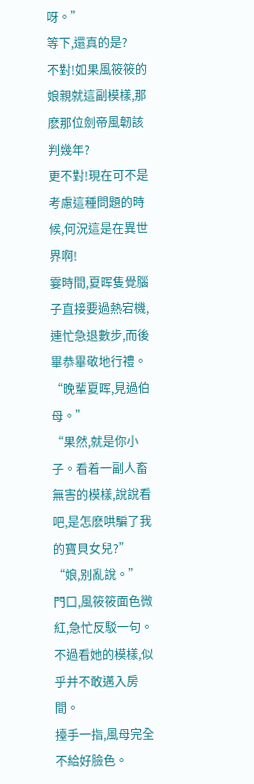呀。”
等下,還真的是?
不對!如果風筱筱的娘親就這副模樣,那麽那位劍帝風韌該判幾年?
更不對!現在可不是考慮這種問題的時候,何況這是在異世界啊!
霎時間,夏晖隻覺腦子直接要過熱宕機,連忙急退數步,而後畢恭畢敬地行禮。
“晚輩夏晖,見過伯母。”
“果然,就是你小子。看着一副人畜無害的模樣,說說看吧,是怎麽哄騙了我的寶貝女兒?”
“娘,别亂說。”
門口,風筱筱面色微紅,急忙反駁一句。不過看她的模樣,似乎并不敢邁入房間。
擡手一指,風母完全不給好臉色。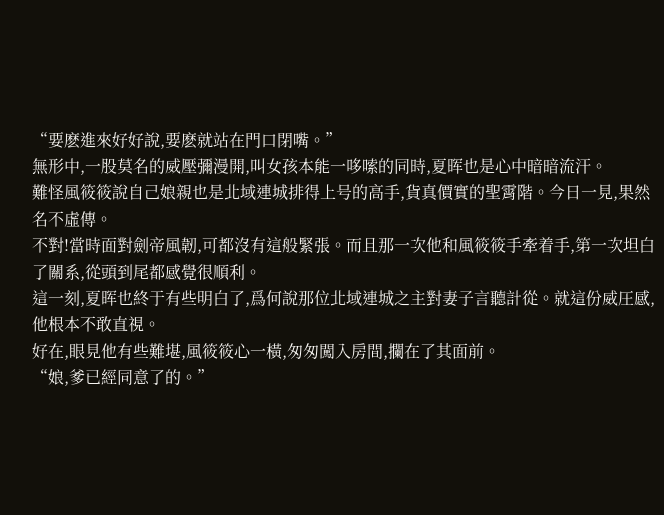“要麽進來好好說,要麽就站在門口閉嘴。”
無形中,一股莫名的威壓彌漫開,叫女孩本能一哆嗦的同時,夏晖也是心中暗暗流汗。
難怪風筱筱說自己娘親也是北域連城排得上号的高手,貨真價實的聖霄階。今日一見,果然名不虛傳。
不對!當時面對劍帝風韌,可都沒有這般緊張。而且那一次他和風筱筱手牽着手,第一次坦白了關系,從頭到尾都感覺很順利。
這一刻,夏晖也終于有些明白了,爲何說那位北域連城之主對妻子言聽計從。就這份威圧感,他根本不敢直視。
好在,眼見他有些難堪,風筱筱心一橫,匆匆闖入房間,攔在了其面前。
“娘,爹已經同意了的。”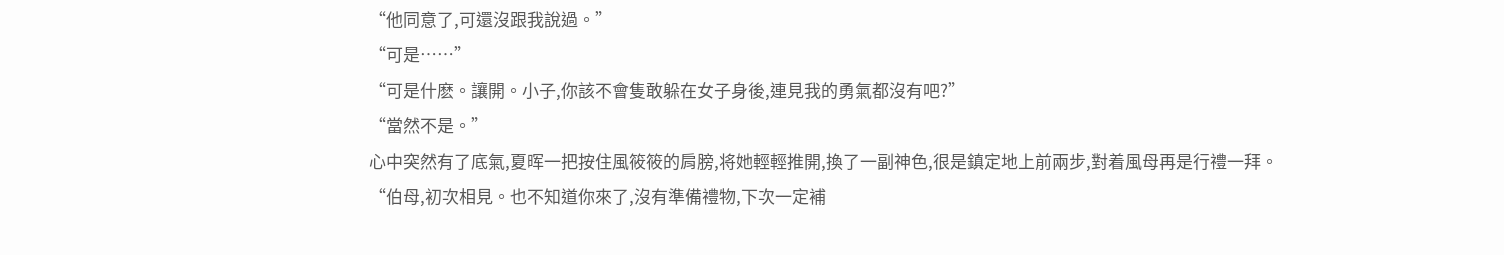“他同意了,可還沒跟我說過。”
“可是……”
“可是什麽。讓開。小子,你該不會隻敢躲在女子身後,連見我的勇氣都沒有吧?”
“當然不是。”
心中突然有了底氣,夏晖一把按住風筱筱的肩膀,将她輕輕推開,換了一副神色,很是鎮定地上前兩步,對着風母再是行禮一拜。
“伯母,初次相見。也不知道你來了,沒有準備禮物,下次一定補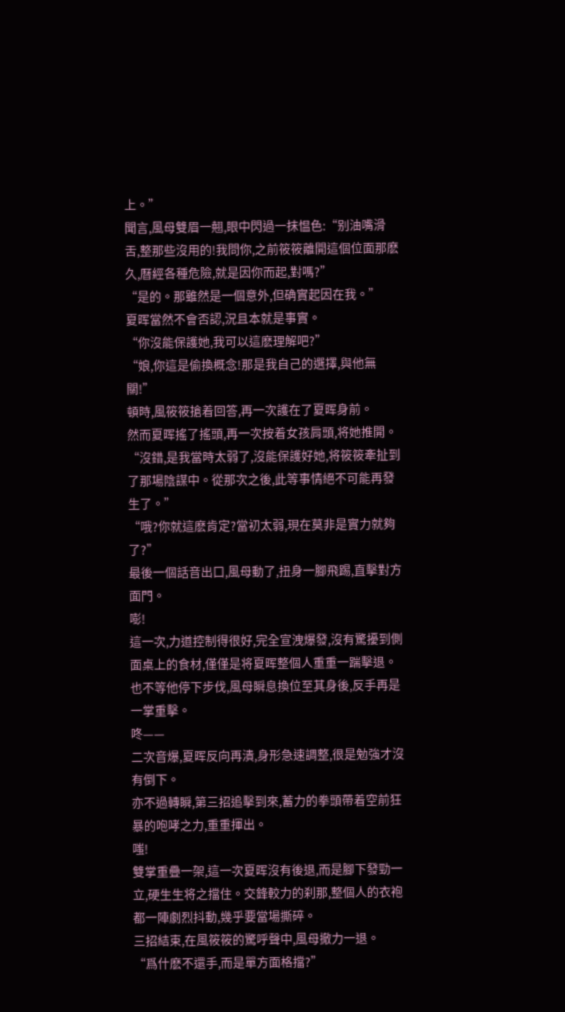上。”
聞言,風母雙眉一翹,眼中閃過一抹愠色:“别油嘴滑舌,整那些沒用的!我問你,之前筱筱離開這個位面那麽久,曆經各種危險,就是因你而起,對嗎?”
“是的。那雖然是一個意外,但确實起因在我。”
夏晖當然不會否認,況且本就是事實。
“你沒能保護她,我可以這麽理解吧?”
“娘,你這是偷換概念!那是我自己的選擇,與他無關!”
頓時,風筱筱搶着回答,再一次護在了夏晖身前。
然而夏晖搖了搖頭,再一次按着女孩肩頭,将她推開。
“沒錯,是我當時太弱了,沒能保護好她,将筱筱牽扯到了那場陰謀中。從那次之後,此等事情絕不可能再發生了。”
“哦?你就這麽肯定?當初太弱,現在莫非是實力就夠了?”
最後一個話音出口,風母動了,扭身一腳飛踢,直擊對方面門。
嘭!
這一次,力道控制得很好,完全宣洩爆發,沒有驚擾到側面桌上的食材,僅僅是将夏晖整個人重重一踹擊退。
也不等他停下步伐,風母瞬息換位至其身後,反手再是一掌重擊。
咚——
二次音爆,夏晖反向再潰,身形急速調整,很是勉強才沒有倒下。
亦不過轉瞬,第三招追擊到來,蓄力的拳頭帶着空前狂暴的咆哮之力,重重揮出。
嗤!
雙掌重疊一架,這一次夏晖沒有後退,而是腳下發勁一立,硬生生将之擋住。交鋒較力的刹那,整個人的衣袍都一陣劇烈抖動,幾乎要當場撕碎。
三招結束,在風筱筱的驚呼聲中,風母撤力一退。
“爲什麽不還手,而是單方面格擋?”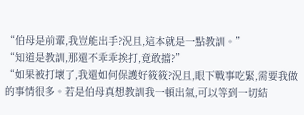“伯母是前輩,我豈能出手?況且,這本就是一點教訓。”
“知道是教訓,那還不乖乖挨打,竟敢擋?”
“如果被打壞了,我還如何保護好筱筱?況且,眼下戰事吃緊,需要我做的事情很多。若是伯母真想教訓我一頓出氣,可以等到一切結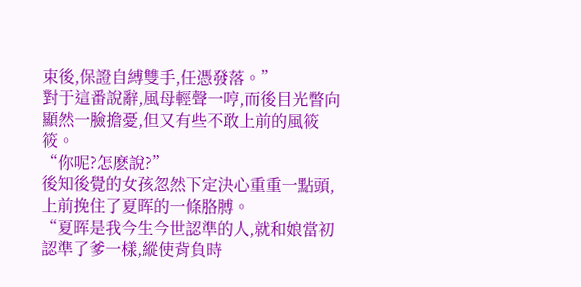束後,保證自縛雙手,任憑發落。”
對于這番說辭,風母輕聲一哼,而後目光瞥向顯然一臉擔憂,但又有些不敢上前的風筱筱。
“你呢?怎麽說?”
後知後覺的女孩忽然下定決心重重一點頭,上前挽住了夏晖的一條胳膊。
“夏晖是我今生今世認準的人,就和娘當初認準了爹一樣,縱使背負時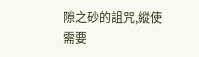隙之砂的詛咒,縱使需要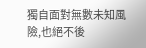獨自面對無數未知風險,也絕不後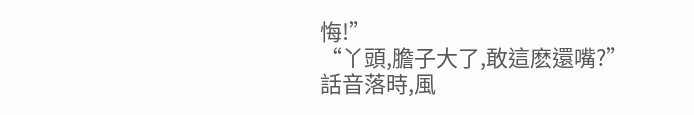悔!”
“丫頭,膽子大了,敢這麽還嘴?”
話音落時,風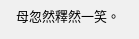母忽然釋然一笑。